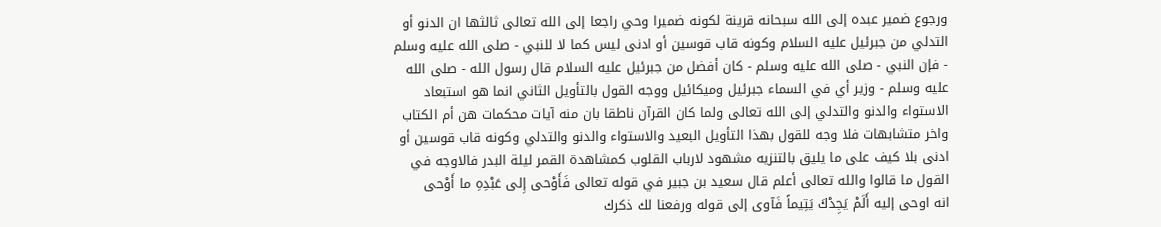ورجوع ضمير عبده إلى الله سبحانه قرينة لكونه ضميرا وحي راجعا إلى الله تعالى ثالثها ان الدنو أو التدلي من جبرئيل عليه السلام وكونه قاب قوسين أو ادنى ليس كما لا للنبي - صلى الله عليه وسلم - فإن النبي - صلى الله عليه وسلم - كان أفضل من جبرئيل عليه السلام قال رسول الله - صلى الله عليه وسلم - وزير أي في السماء جبرئيل وميكائيل ووجه القول بالتأويل الثاني انما هو استبعاد الاستواء والدنو والتدلي إلى الله تعالى ولما كان القرآن ناطقا بان منه آيات محكمات هن أم الكتاب واخر متشابهات فلا وجه للقول بهذا التأويل البعيد والاستواء والدنو والتدلي وكونه قاب قوسين أو ادنى بلا كيف على ما يليق بالتنزيه مشهود لارباب القلوب كمشاهدة القمر ليلة البدر فالاوجه في القول ما قالوا والله تعالى أعلم قال سعيد بن جبير في قوله تعالى فَأَوْحى إِلى عَبْدِهِ ما أَوْحى
انه اوحى إليه أَلَمْ يَجِدْكَ يَتِيماً فَآوى إلى قوله ورفعنا لك ذكرك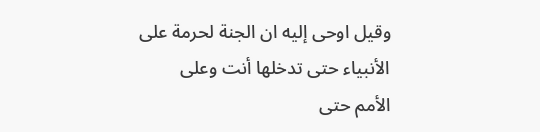وقيل اوحى إليه ان الجنة لحرمة على الأنبياء حتى تدخلها أنت وعلى
الأمم حتى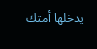يدخلها أمتك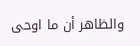والظاهر أن ما اوحى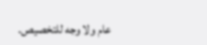عام ولا وجه للتخصيص.